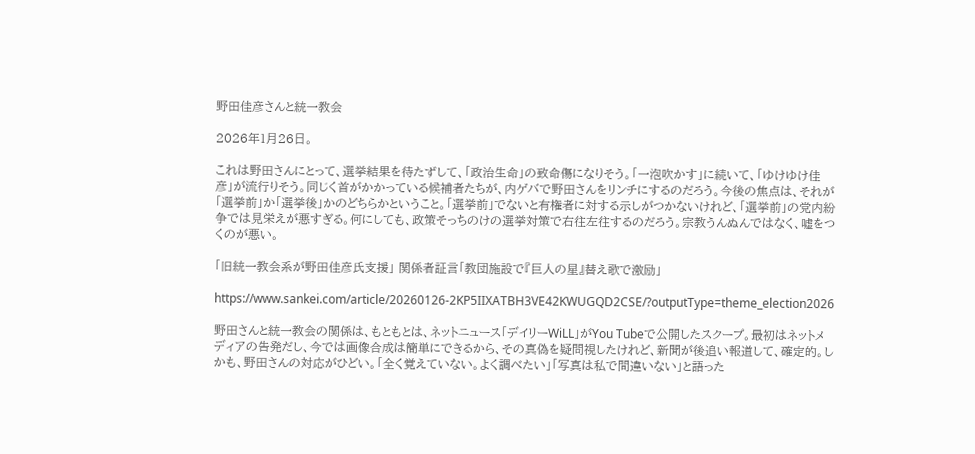野田佳彦さんと統一教会

2026年1月26日。

これは野田さんにとって、選挙結果を待たずして、「政治生命」の致命傷になりそう。「一泡吹かす」に続いて、「ゆけゆけ佳彦」が流行りそう。同じく首がかかっている候補者たちが、内ゲバで野田さんをリンチにするのだろう。今後の焦点は、それが「選挙前」か「選挙後」かのどちらかということ。「選挙前」でないと有権者に対する示しがつかないけれど、「選挙前」の党内紛争では見栄えが悪すぎる。何にしても、政策そっちのけの選挙対策で右往左往するのだろう。宗教うんぬんではなく、嘘をつくのが悪い。

「旧統一教会系が野田佳彦氏支援」 関係者証言「教団施設で『巨人の星』替え歌で激励」

https://www.sankei.com/article/20260126-2KP5IIXATBH3VE42KWUGQD2CSE/?outputType=theme_election2026

野田さんと統一教会の関係は、もともとは、ネットニュース「デイリーWiLL」がYou Tubeで公開したスクープ。最初はネットメディアの告発だし、今では画像合成は簡単にできるから、その真偽を疑問視したけれど、新聞が後追い報道して、確定的。しかも、野田さんの対応がひどい。「全く覚えていない。よく調べたい」「写真は私で間違いない」と語った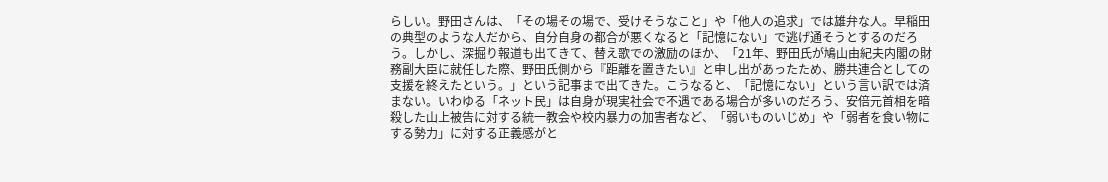らしい。野田さんは、「その場その場で、受けそうなこと」や「他人の追求」では雄弁な人。早稲田の典型のような人だから、自分自身の都合が悪くなると「記憶にない」で逃げ通そうとするのだろう。しかし、深掘り報道も出てきて、替え歌での激励のほか、「21年、野田氏が鳩山由紀夫内閣の財務副大臣に就任した際、野田氏側から『距離を置きたい』と申し出があったため、勝共連合としての支援を終えたという。」という記事まで出てきた。こうなると、「記憶にない」という言い訳では済まない。いわゆる「ネット民」は自身が現実社会で不遇である場合が多いのだろう、安倍元首相を暗殺した山上被告に対する統一教会や校内暴力の加害者など、「弱いものいじめ」や「弱者を食い物にする勢力」に対する正義感がと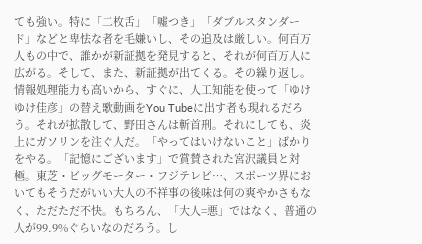ても強い。特に「二枚舌」「嘘つき」「ダブルスタンダード」などと卑怯な者を毛嫌いし、その追及は厳しい。何百万人もの中で、誰かが新証拠を発見すると、それが何百万人に広がる。そして、また、新証拠が出てくる。その繰り返し。情報処理能力も高いから、すぐに、人工知能を使って「ゆけゆけ佳彦」の替え歌動画をYou Tubeに出す者も現れるだろう。それが拡散して、野田さんは斬首刑。それにしても、炎上にガソリンを注ぐ人だ。「やってはいけないこと」ばかりをやる。「記憶にございます」で賞賛された宮沢議員と対極。東芝・ビッグモーター・フジテレビ…、スポーツ界においてもそうだがいい大人の不祥事の後味は何の爽やかさもなく、ただただ不快。もちろん、「大人=悪」ではなく、普通の人が99.9%ぐらいなのだろう。し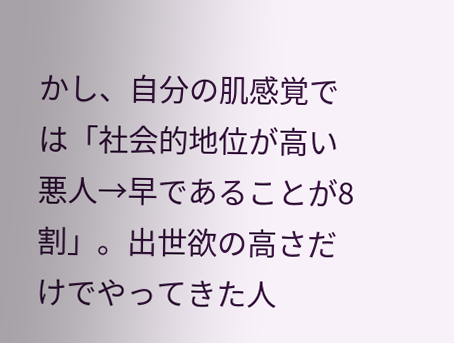かし、自分の肌感覚では「社会的地位が高い悪人→早であることが8割」。出世欲の高さだけでやってきた人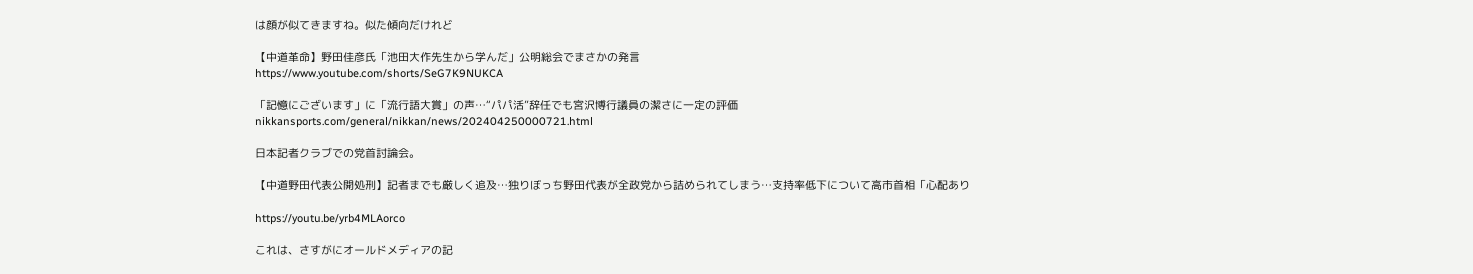は顔が似てきますね。似た傾向だけれど

【中道革命】野田佳彦氏「池田大作先生から学んだ」公明総会でまさかの発言
https://www.youtube.com/shorts/SeG7K9NUKCA

「記憶にございます」に「流行語大賞」の声…“パパ活”辞任でも宮沢博行議員の潔さに一定の評価
nikkansports.com/general/nikkan/news/202404250000721.html

日本記者クラブでの党首討論会。

【中道野田代表公開処刑】記者までも厳しく追及…独りぼっち野田代表が全政党から詰められてしまう…支持率低下について高市首相「心配あり

https://youtu.be/yrb4MLAorco

これは、さすがにオールドメディアの記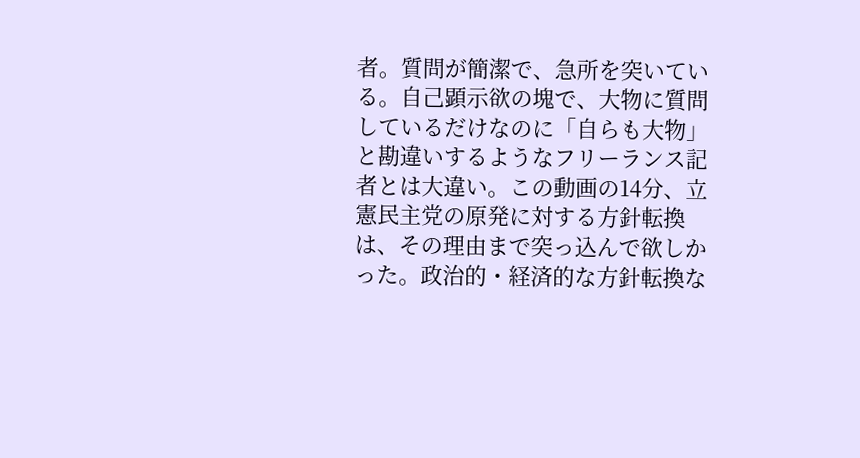者。質問が簡潔で、急所を突いている。自己顕示欲の塊で、大物に質問しているだけなのに「自らも大物」と勘違いするようなフリーランス記者とは大違い。この動画の14分、立憲民主党の原発に対する方針転換は、その理由まで突っ込んで欲しかった。政治的・経済的な方針転換な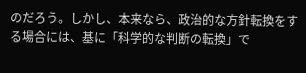のだろう。しかし、本来なら、政治的な方針転換をする場合には、基に「科学的な判断の転換」で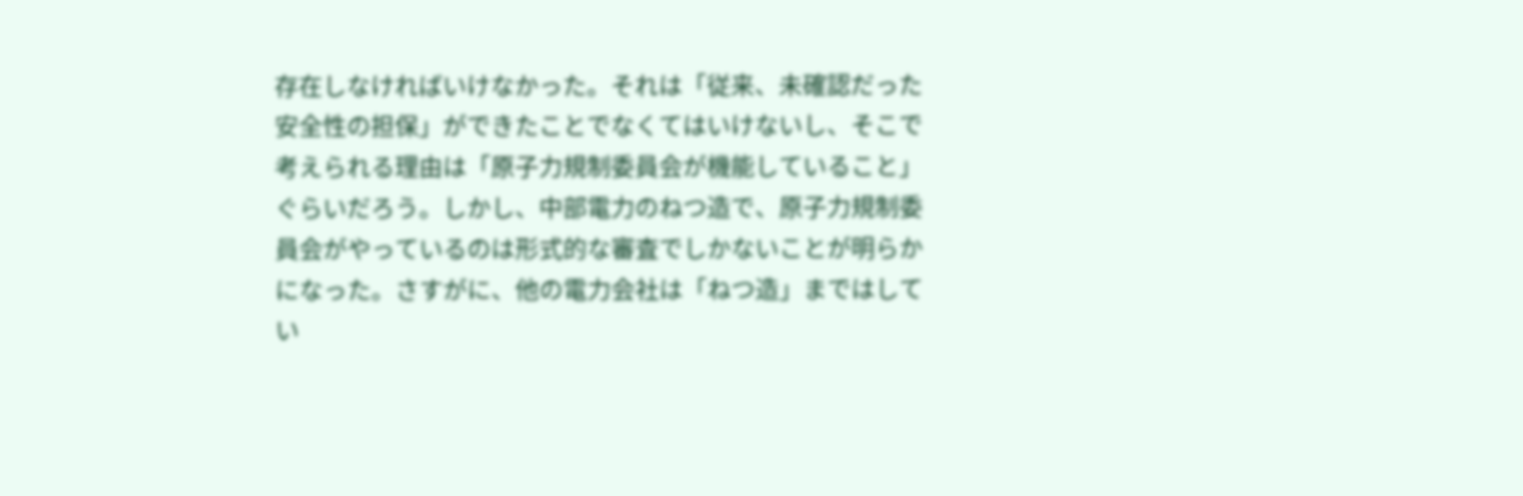存在しなければいけなかった。それは「従来、未確認だった安全性の担保」ができたことでなくてはいけないし、そこで考えられる理由は「原子力規制委員会が機能していること」ぐらいだろう。しかし、中部電力のねつ造で、原子力規制委員会がやっているのは形式的な審査でしかないことが明らかになった。さすがに、他の電力会社は「ねつ造」まではしてい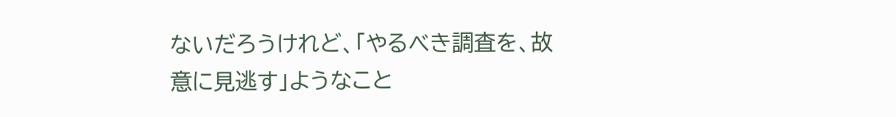ないだろうけれど、「やるべき調査を、故意に見逃す」ようなこと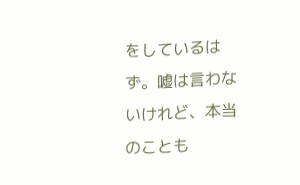をしているはず。嘘は言わないけれど、本当のことも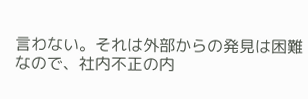言わない。それは外部からの発見は困難なので、社内不正の内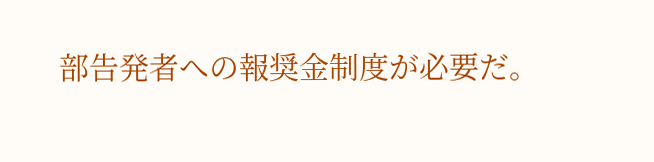部告発者への報奨金制度が必要だ。